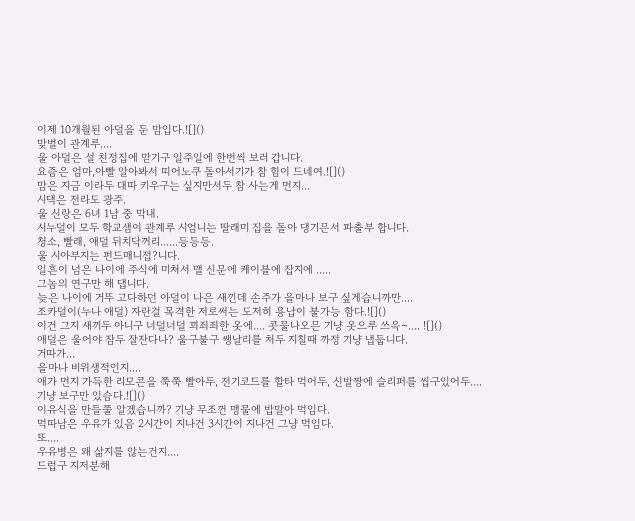이제 10개월된 아덜을 둔 맘입다.![]()
맞벌이 관계루....
울 아덜은 설 친정집에 맏기구 일주일에 한번씩 보러 갑니다.
요즘은 엄마,아빨 알아봐서 띠어노쿠 돌아서기가 참 힘이 드네여.![]()
맘은 지금 이라두 대따 키우구는 싶지만서두 참 사는게 먼지...
시댁은 전라도 광주.
울 신랑은 6녀 1남 중 막내.
시누덜이 모두 학교샘이 관계루 시엄니는 딸래미 집을 돌아 댕기믄서 파출부 합니다.
청소, 빨래, 애덜 뒤치닥꺼리......등등등.
울 시아부지는 펀드매니접?니다.
일흔이 넘은 나이에 주식에 미쳐서 맬 신문에 케이블에 잡지에 .....
그놈의 연구만 해 댑니다.
늦은 나이에 거뚜 고다하던 아덜이 나은 새낀데 손주가 을마나 보구 싶게습니까만....
조카덜이(누나 애덜) 자란걸 목격한 저로써는 도저히 용납이 불가능 함다.![]()
이건 그지 새끼두 아니구 너덜너덜 꾀죄죄한 옷에.... 콧물나오믄 기냥 옷으루 쓰윽~.... ![]()
애덜은 울어야 잠두 잘잔다나? 울구불구 쌩날리를 처두 지칠때 까정 기냥 냅둡니다.
거따가...
을마나 비위생적인지....
애가 먼지 가득한 리모콘을 쭉쭉 빨아두, 전기코드를 할타 먹어두, 신발짱에 슬리퍼를 씹구있어두....
기냥 보구만 있슴다.![]()
이유식을 만들쭐 알겠습니까? 기냥 무조껀 맹물에 밥말아 먹임다.
먹따남은 우유가 있음 2시간이 지나건 3시간이 지나건 그냥 먹임다.
또....
우유병은 왜 삶지를 않는건지....
드럽구 지저분해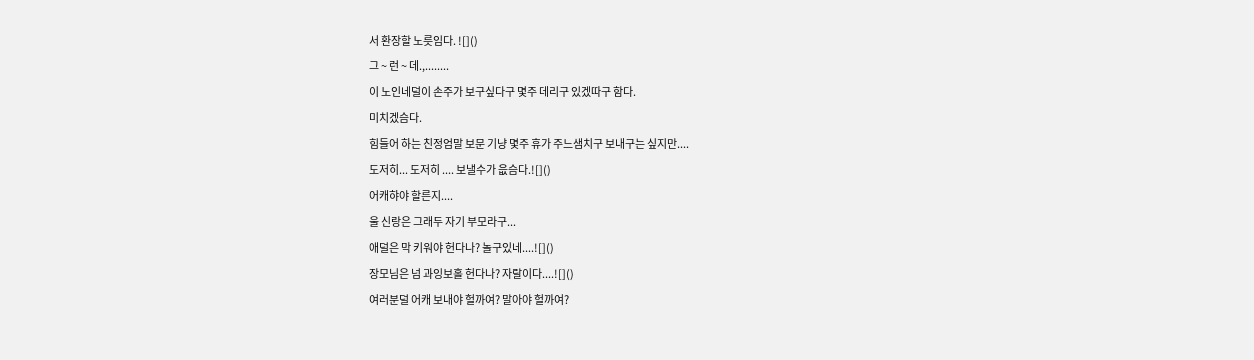서 환장할 노릇임다. ![]()
그 ~ 런 ~ 데.,........
이 노인네덜이 손주가 보구싶다구 몇주 데리구 있겠따구 함다.
미치겠슴다.
힘들어 하는 친정엄말 보문 기냥 몇주 휴가 주느샘치구 보내구는 싶지만....
도저히... 도저히 .... 보낼수가 읎슴다.![]()
어캐햐야 할른지....
울 신랑은 그래두 자기 부모라구...
애덜은 막 키워야 헌다나? 놀구있네....![]()
장모님은 넘 과잉보홀 헌다나? 자랄이다....![]()
여러분덜 어캐 보내야 헐까여? 말아야 헐까여?